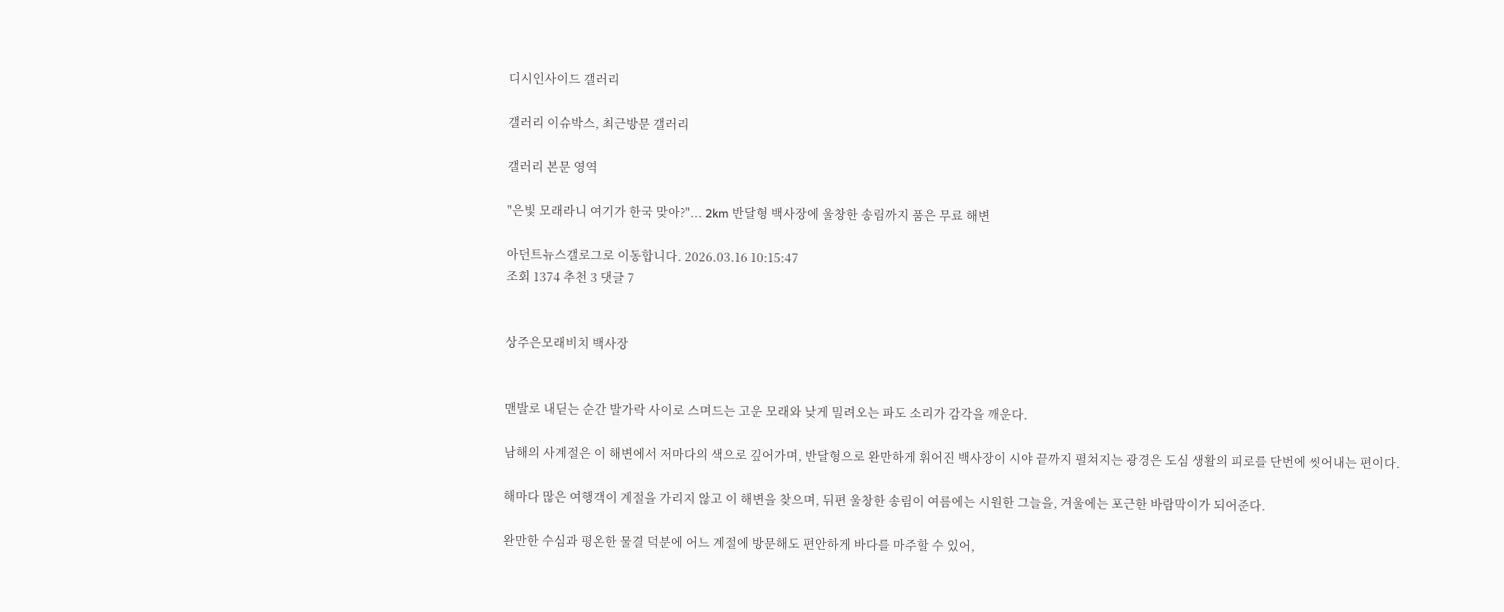디시인사이드 갤러리

갤러리 이슈박스, 최근방문 갤러리

갤러리 본문 영역

"은빛 모래라니 여기가 한국 맞아?"... 2km 반달형 백사장에 울창한 송림까지 품은 무료 해변

아던트뉴스갤로그로 이동합니다. 2026.03.16 10:15:47
조회 1374 추천 3 댓글 7


상주은모래비치 백사장


맨발로 내딛는 순간 발가락 사이로 스며드는 고운 모래와 낮게 밀려오는 파도 소리가 감각을 깨운다.

남해의 사계절은 이 해변에서 저마다의 색으로 깊어가며, 반달형으로 완만하게 휘어진 백사장이 시야 끝까지 펼쳐지는 광경은 도심 생활의 피로를 단번에 씻어내는 편이다.

해마다 많은 여행객이 계절을 가리지 않고 이 해변을 찾으며, 뒤편 울창한 송림이 여름에는 시원한 그늘을, 겨울에는 포근한 바람막이가 되어준다.

완만한 수심과 평온한 물결 덕분에 어느 계절에 방문해도 편안하게 바다를 마주할 수 있어,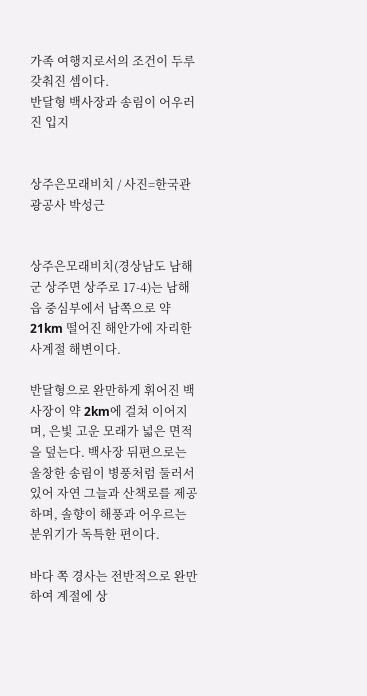가족 여행지로서의 조건이 두루 갖춰진 셈이다.
반달형 백사장과 송림이 어우러진 입지


상주은모래비치 / 사진=한국관광공사 박성근


상주은모래비치(경상남도 남해군 상주면 상주로 17-4)는 남해읍 중심부에서 남쪽으로 약 21km 떨어진 해안가에 자리한 사계절 해변이다.

반달형으로 완만하게 휘어진 백사장이 약 2km에 걸쳐 이어지며, 은빛 고운 모래가 넓은 면적을 덮는다. 백사장 뒤편으로는 울창한 송림이 병풍처럼 둘러서 있어 자연 그늘과 산책로를 제공하며, 솔향이 해풍과 어우르는 분위기가 독특한 편이다.

바다 쪽 경사는 전반적으로 완만하여 계절에 상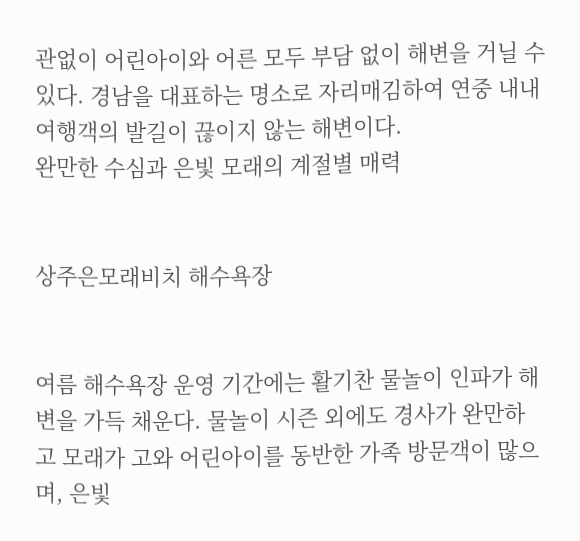관없이 어린아이와 어른 모두 부담 없이 해변을 거닐 수 있다. 경남을 대표하는 명소로 자리매김하여 연중 내내 여행객의 발길이 끊이지 않는 해변이다.
완만한 수심과 은빛 모래의 계절별 매력


상주은모래비치 해수욕장


여름 해수욕장 운영 기간에는 활기찬 물놀이 인파가 해변을 가득 채운다. 물놀이 시즌 외에도 경사가 완만하고 모래가 고와 어린아이를 동반한 가족 방문객이 많으며, 은빛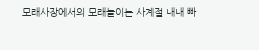모래사장에서의 모래놀이는 사계절 내내 빠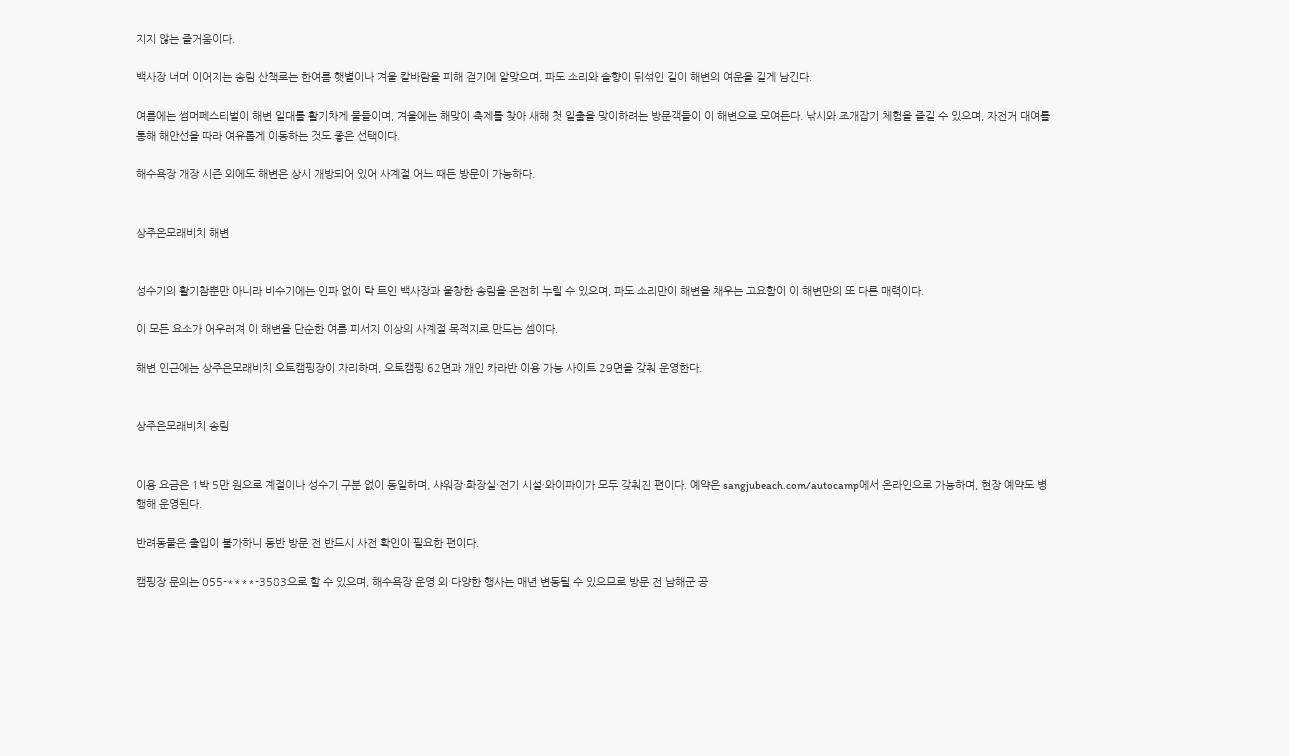지지 않는 즐거움이다.

백사장 너머 이어지는 송림 산책로는 한여름 햇볕이나 겨울 칼바람을 피해 걷기에 알맞으며, 파도 소리와 솔향이 뒤섞인 길이 해변의 여운을 길게 남긴다.

여름에는 썸머페스티벌이 해변 일대를 활기차게 물들이며, 겨울에는 해맞이 축제를 찾아 새해 첫 일출을 맞이하려는 방문객들이 이 해변으로 모여든다. 낚시와 조개잡기 체험을 즐길 수 있으며, 자전거 대여를 통해 해안선을 따라 여유롭게 이동하는 것도 좋은 선택이다.

해수욕장 개장 시즌 외에도 해변은 상시 개방되어 있어 사계절 어느 때든 방문이 가능하다.


상주은모래비치 해변


성수기의 활기참뿐만 아니라 비수기에는 인파 없이 탁 트인 백사장과 울창한 송림을 온전히 누릴 수 있으며, 파도 소리만이 해변을 채우는 고요함이 이 해변만의 또 다른 매력이다.

이 모든 요소가 어우러져 이 해변을 단순한 여름 피서지 이상의 사계절 목적지로 만드는 셈이다.

해변 인근에는 상주은모래비치 오토캠핑장이 자리하며, 오토캠핑 62면과 개인 카라반 이용 가능 사이트 29면을 갖춰 운영한다.


상주은모래비치 송림


이용 요금은 1박 5만 원으로 계절이나 성수기 구분 없이 동일하며, 샤워장·화장실·전기 시설·와이파이가 모두 갖춰진 편이다. 예약은 sangjubeach.com/autocamp에서 온라인으로 가능하며, 현장 예약도 병행해 운영된다.

반려동물은 출입이 불가하니 동반 방문 전 반드시 사전 확인이 필요한 편이다.

캠핑장 문의는 055-****-3583으로 할 수 있으며, 해수욕장 운영 외 다양한 행사는 매년 변동될 수 있으므로 방문 전 남해군 공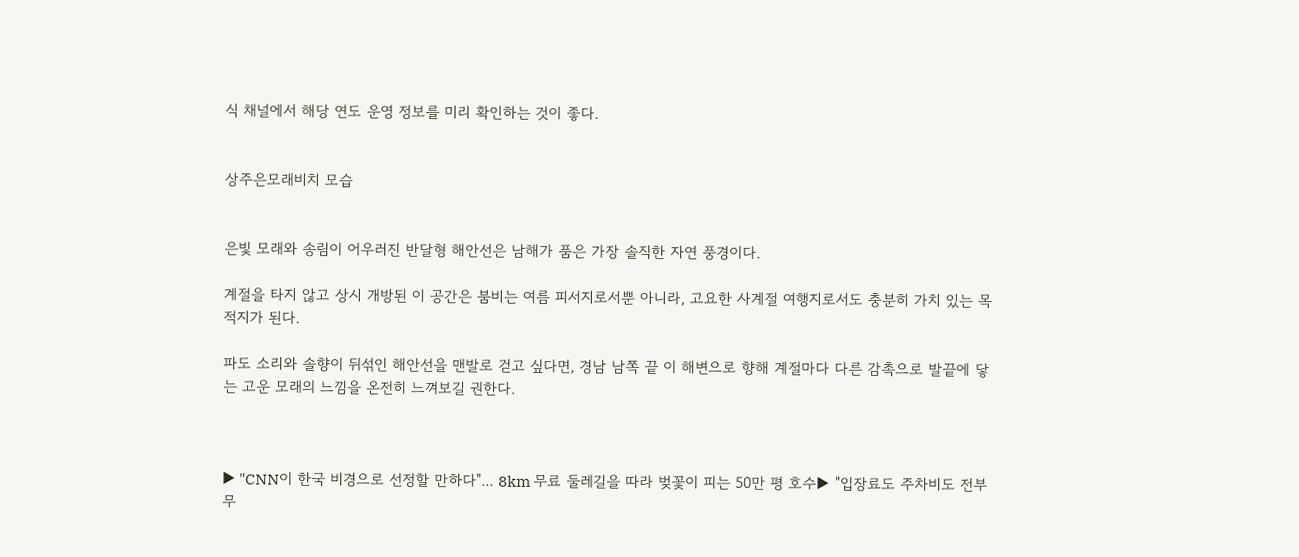식 채널에서 해당 연도 운영 정보를 미리 확인하는 것이 좋다.


상주은모래비치 모습


은빛 모래와 송림이 어우러진 반달형 해안선은 남해가 품은 가장 솔직한 자연 풍경이다.

계절을 타지 않고 상시 개방된 이 공간은 붐비는 여름 피서지로서뿐 아니라, 고요한 사계절 여행지로서도 충분히 가치 있는 목적지가 된다.

파도 소리와 솔향이 뒤섞인 해안선을 맨발로 걷고 싶다면, 경남 남쪽 끝 이 해변으로 향해 계절마다 다른 감촉으로 발끝에 닿는 고운 모래의 느낌을 온전히 느껴보길 권한다.



▶ "CNN이 한국 비경으로 선정할 만하다"... 8km 무료 둘레길을 따라 벚꽃이 피는 50만 평 호수▶ "입장료도 주차비도 전부 무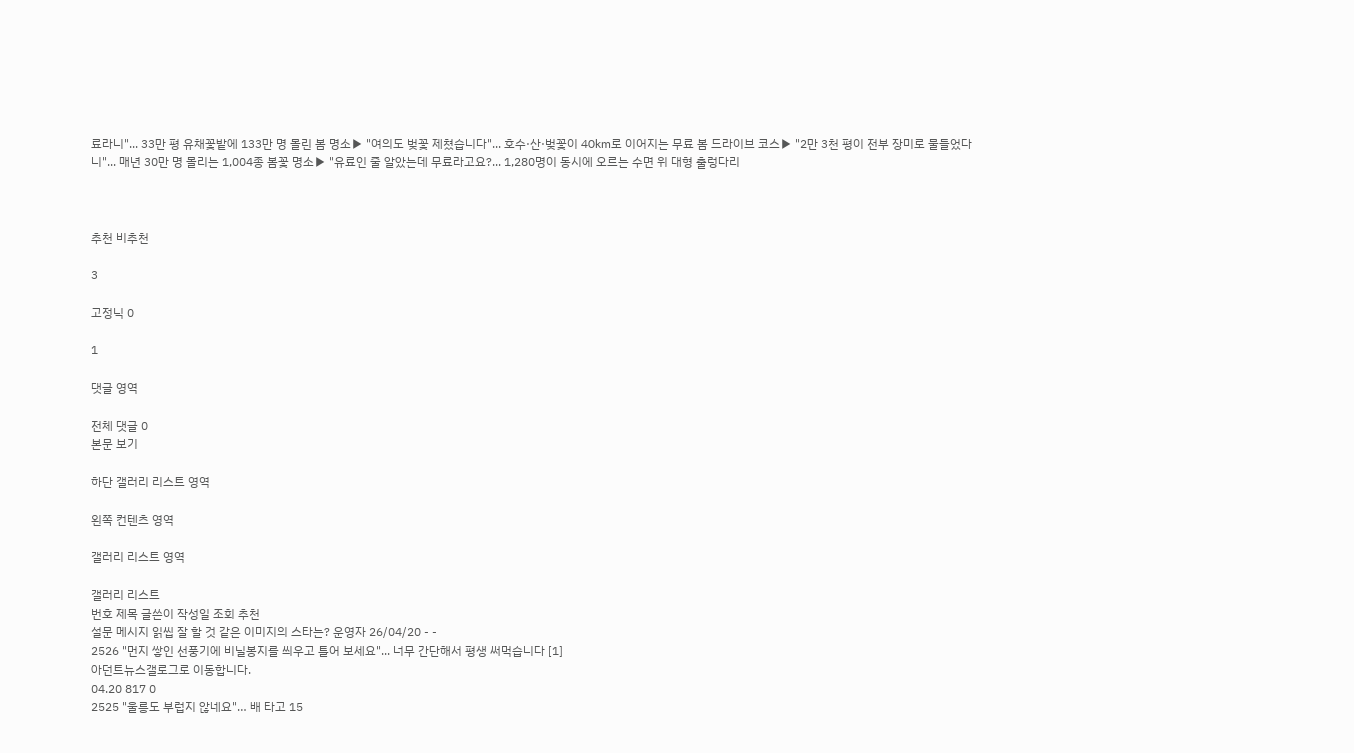료라니"... 33만 평 유채꽃밭에 133만 명 몰린 봄 명소▶ "여의도 벚꽃 제쳤습니다"... 호수·산·벚꽃이 40km로 이어지는 무료 봄 드라이브 코스▶ "2만 3천 평이 전부 장미로 물들었다니"... 매년 30만 명 몰리는 1,004종 봄꽃 명소▶ "유료인 줄 알았는데 무료라고요?... 1,280명이 동시에 오르는 수면 위 대형 출렁다리



추천 비추천

3

고정닉 0

1

댓글 영역

전체 댓글 0
본문 보기

하단 갤러리 리스트 영역

왼쪽 컨텐츠 영역

갤러리 리스트 영역

갤러리 리스트
번호 제목 글쓴이 작성일 조회 추천
설문 메시지 읽씹 잘 할 것 같은 이미지의 스타는? 운영자 26/04/20 - -
2526 "먼지 쌓인 선풍기에 비닐봉지를 씌우고 틀어 보세요"... 너무 간단해서 평생 써먹습니다 [1]
아던트뉴스갤로그로 이동합니다.
04.20 817 0
2525 "울릉도 부럽지 않네요"… 배 타고 15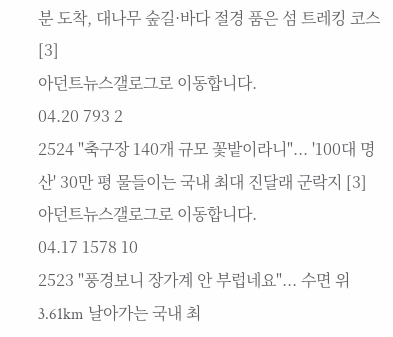분 도착, 대나무 숲길·바다 절경 품은 섬 트레킹 코스 [3]
아던트뉴스갤로그로 이동합니다.
04.20 793 2
2524 "축구장 140개 규모 꽃밭이라니"... '100대 명산' 30만 평 물들이는 국내 최대 진달래 군락지 [3]
아던트뉴스갤로그로 이동합니다.
04.17 1578 10
2523 "풍경보니 장가계 안 부럽네요"... 수면 위 3.61km 날아가는 국내 최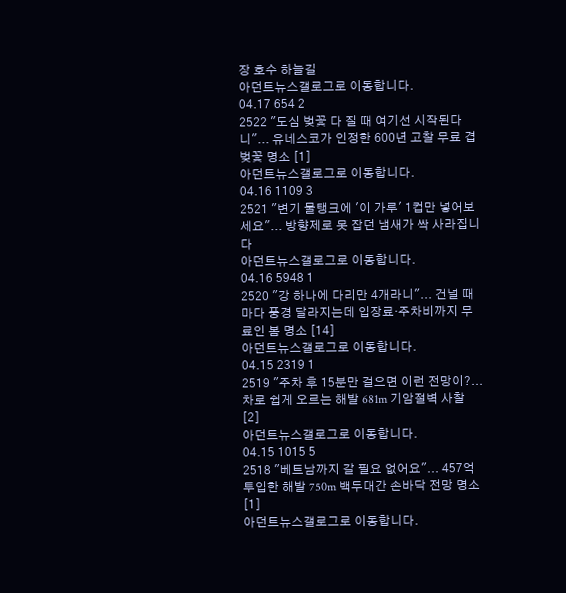장 호수 하늘길
아던트뉴스갤로그로 이동합니다.
04.17 654 2
2522 "도심 벚꽃 다 질 때 여기선 시작된다니"... 유네스코가 인정한 600년 고찰 무료 겹벚꽃 명소 [1]
아던트뉴스갤로그로 이동합니다.
04.16 1109 3
2521 "변기 물탱크에 '이 가루' 1컵만 넣어보세요"... 방향제로 못 잡던 냄새가 싹 사라집니다
아던트뉴스갤로그로 이동합니다.
04.16 5948 1
2520 "강 하나에 다리만 4개라니"... 건널 때마다 풍경 달라지는데 입장료·주차비까지 무료인 봄 명소 [14]
아던트뉴스갤로그로 이동합니다.
04.15 2319 1
2519 "주차 후 15분만 걸으면 이런 전망이?... 차로 쉽게 오르는 해발 681m 기암절벽 사찰 [2]
아던트뉴스갤로그로 이동합니다.
04.15 1015 5
2518 "베트남까지 갈 필요 없어요"... 457억 투입한 해발 750m 백두대간 손바닥 전망 명소 [1]
아던트뉴스갤로그로 이동합니다.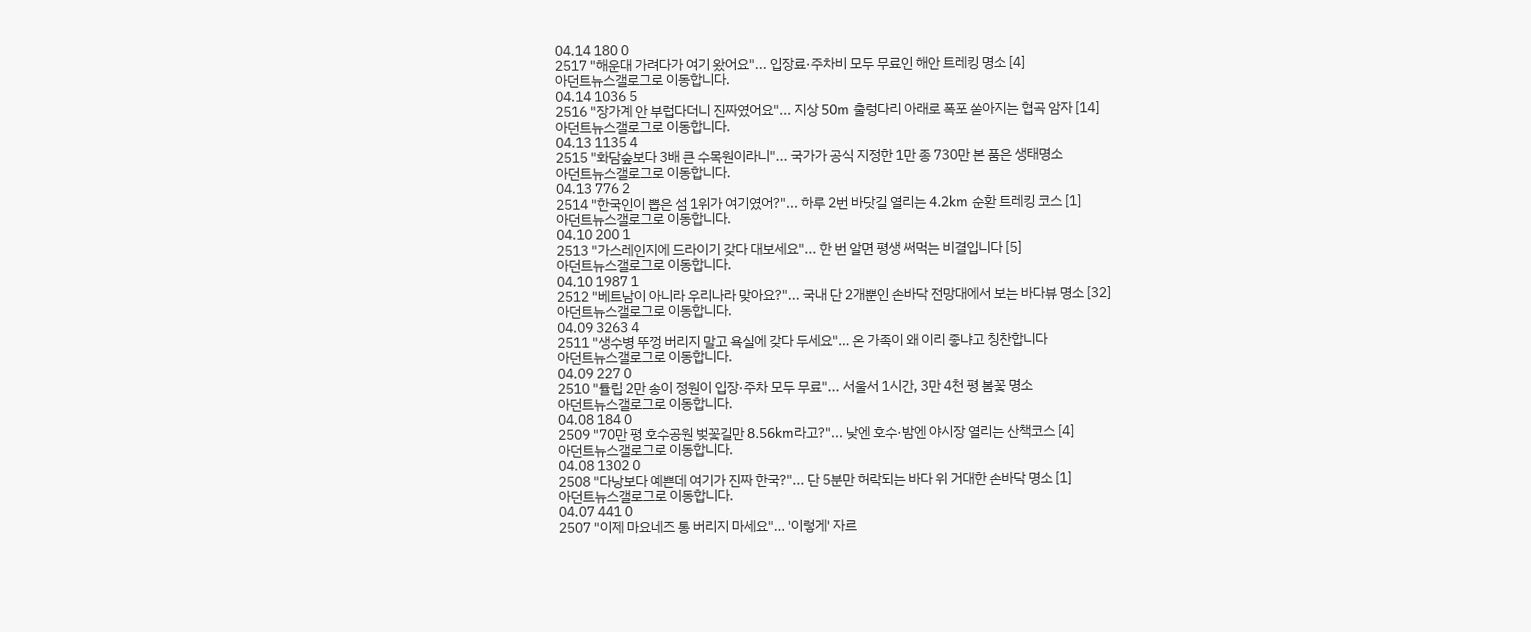04.14 180 0
2517 "해운대 가려다가 여기 왔어요"... 입장료·주차비 모두 무료인 해안 트레킹 명소 [4]
아던트뉴스갤로그로 이동합니다.
04.14 1036 5
2516 "장가계 안 부럽다더니 진짜였어요"... 지상 50m 출렁다리 아래로 폭포 쏟아지는 협곡 암자 [14]
아던트뉴스갤로그로 이동합니다.
04.13 1135 4
2515 "화담숲보다 3배 큰 수목원이라니"... 국가가 공식 지정한 1만 종 730만 본 품은 생태명소
아던트뉴스갤로그로 이동합니다.
04.13 776 2
2514 "한국인이 뽑은 섬 1위가 여기였어?"... 하루 2번 바닷길 열리는 4.2km 순환 트레킹 코스 [1]
아던트뉴스갤로그로 이동합니다.
04.10 200 1
2513 "가스레인지에 드라이기 갖다 대보세요"... 한 번 알면 평생 써먹는 비결입니다 [5]
아던트뉴스갤로그로 이동합니다.
04.10 1987 1
2512 "베트남이 아니라 우리나라 맞아요?"... 국내 단 2개뿐인 손바닥 전망대에서 보는 바다뷰 명소 [32]
아던트뉴스갤로그로 이동합니다.
04.09 3263 4
2511 "생수병 뚜껑 버리지 말고 욕실에 갖다 두세요"… 온 가족이 왜 이리 좋냐고 칭찬합니다
아던트뉴스갤로그로 이동합니다.
04.09 227 0
2510 "튤립 2만 송이 정원이 입장·주차 모두 무료"... 서울서 1시간, 3만 4천 평 봄꽃 명소
아던트뉴스갤로그로 이동합니다.
04.08 184 0
2509 "70만 평 호수공원 벚꽃길만 8.56km라고?"... 낮엔 호수·밤엔 야시장 열리는 산책코스 [4]
아던트뉴스갤로그로 이동합니다.
04.08 1302 0
2508 "다낭보다 예쁜데 여기가 진짜 한국?"... 단 5분만 허락되는 바다 위 거대한 손바닥 명소 [1]
아던트뉴스갤로그로 이동합니다.
04.07 441 0
2507 "이제 마요네즈 통 버리지 마세요"… '이렇게' 자르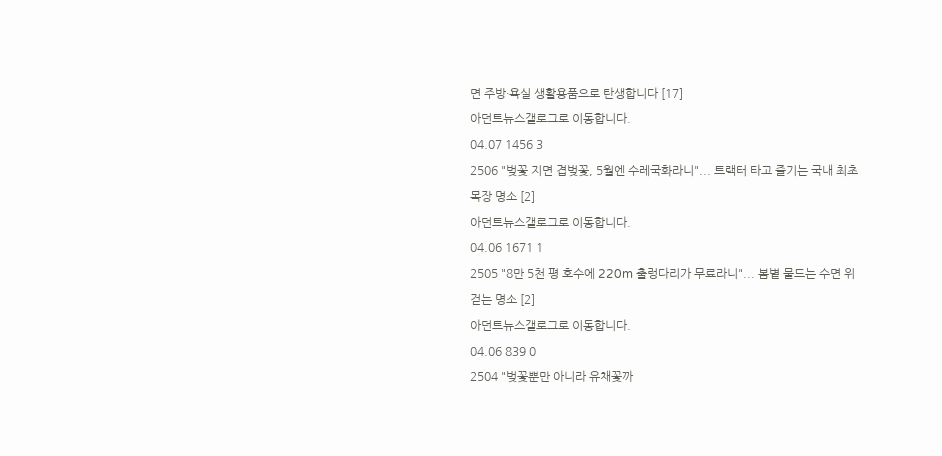면 주방·욕실 생활용품으로 탄생합니다 [17]
아던트뉴스갤로그로 이동합니다.
04.07 1456 3
2506 "벚꽃 지면 겹벚꽃, 5월엔 수레국화라니"... 트랙터 타고 즐기는 국내 최초 목장 명소 [2]
아던트뉴스갤로그로 이동합니다.
04.06 1671 1
2505 "8만 5천 평 호수에 220m 출렁다리가 무료라니"... 봄볕 물드는 수면 위 걷는 명소 [2]
아던트뉴스갤로그로 이동합니다.
04.06 839 0
2504 "벚꽃뿐만 아니라 유채꽃까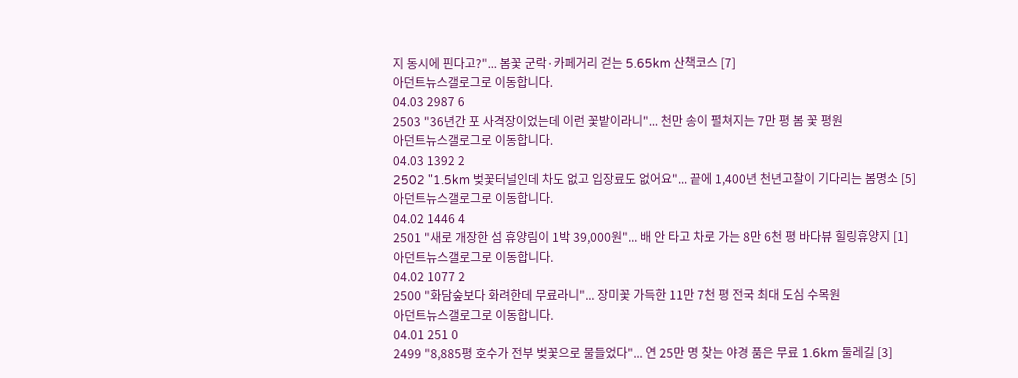지 동시에 핀다고?"... 봄꽃 군락·카페거리 걷는 5.65km 산책코스 [7]
아던트뉴스갤로그로 이동합니다.
04.03 2987 6
2503 "36년간 포 사격장이었는데 이런 꽃밭이라니"... 천만 송이 펼쳐지는 7만 평 봄 꽃 평원
아던트뉴스갤로그로 이동합니다.
04.03 1392 2
2502 "1.5km 벚꽃터널인데 차도 없고 입장료도 없어요"... 끝에 1,400년 천년고찰이 기다리는 봄명소 [5]
아던트뉴스갤로그로 이동합니다.
04.02 1446 4
2501 "새로 개장한 섬 휴양림이 1박 39,000원"... 배 안 타고 차로 가는 8만 6천 평 바다뷰 힐링휴양지 [1]
아던트뉴스갤로그로 이동합니다.
04.02 1077 2
2500 "화담숲보다 화려한데 무료라니"... 장미꽃 가득한 11만 7천 평 전국 최대 도심 수목원
아던트뉴스갤로그로 이동합니다.
04.01 251 0
2499 "8,885평 호수가 전부 벚꽃으로 물들었다"... 연 25만 명 찾는 야경 품은 무료 1.6km 둘레길 [3]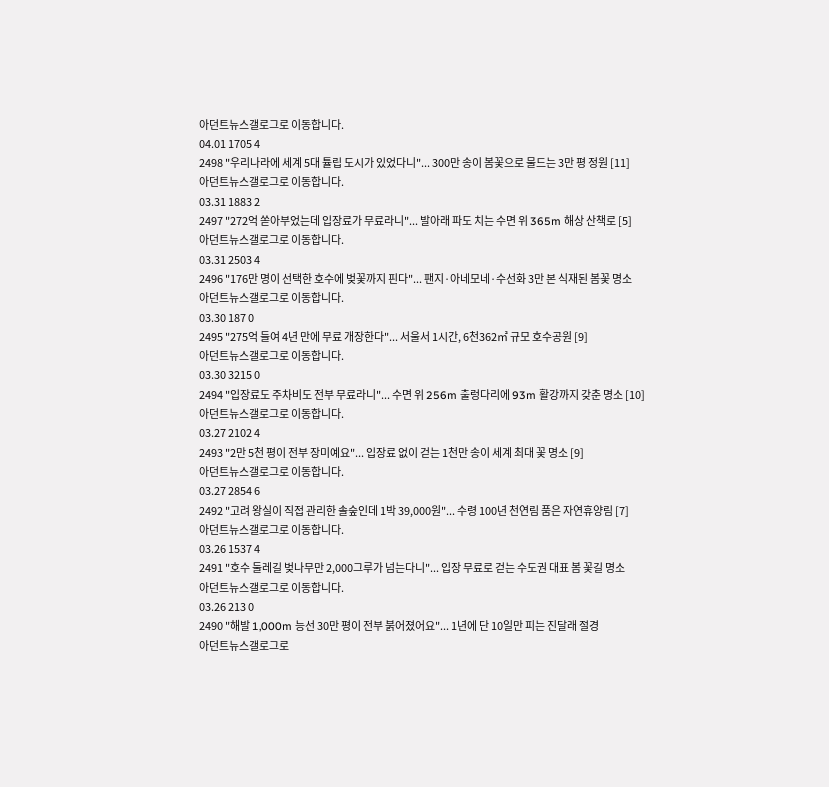아던트뉴스갤로그로 이동합니다.
04.01 1705 4
2498 "우리나라에 세계 5대 튤립 도시가 있었다니"... 300만 송이 봄꽃으로 물드는 3만 평 정원 [11]
아던트뉴스갤로그로 이동합니다.
03.31 1883 2
2497 "272억 쏟아부었는데 입장료가 무료라니"... 발아래 파도 치는 수면 위 365m 해상 산책로 [5]
아던트뉴스갤로그로 이동합니다.
03.31 2503 4
2496 "176만 명이 선택한 호수에 벚꽃까지 핀다"... 팬지·아네모네·수선화 3만 본 식재된 봄꽃 명소
아던트뉴스갤로그로 이동합니다.
03.30 187 0
2495 "275억 들여 4년 만에 무료 개장한다"... 서울서 1시간, 6천362㎡ 규모 호수공원 [9]
아던트뉴스갤로그로 이동합니다.
03.30 3215 0
2494 "입장료도 주차비도 전부 무료라니"... 수면 위 256m 출렁다리에 93m 활강까지 갖춘 명소 [10]
아던트뉴스갤로그로 이동합니다.
03.27 2102 4
2493 "2만 5천 평이 전부 장미예요"... 입장료 없이 걷는 1천만 송이 세계 최대 꽃 명소 [9]
아던트뉴스갤로그로 이동합니다.
03.27 2854 6
2492 "고려 왕실이 직접 관리한 솔숲인데 1박 39,000원"... 수령 100년 천연림 품은 자연휴양림 [7]
아던트뉴스갤로그로 이동합니다.
03.26 1537 4
2491 "호수 둘레길 벚나무만 2,000그루가 넘는다니"... 입장 무료로 걷는 수도권 대표 봄 꽃길 명소
아던트뉴스갤로그로 이동합니다.
03.26 213 0
2490 "해발 1,000m 능선 30만 평이 전부 붉어졌어요"... 1년에 단 10일만 피는 진달래 절경
아던트뉴스갤로그로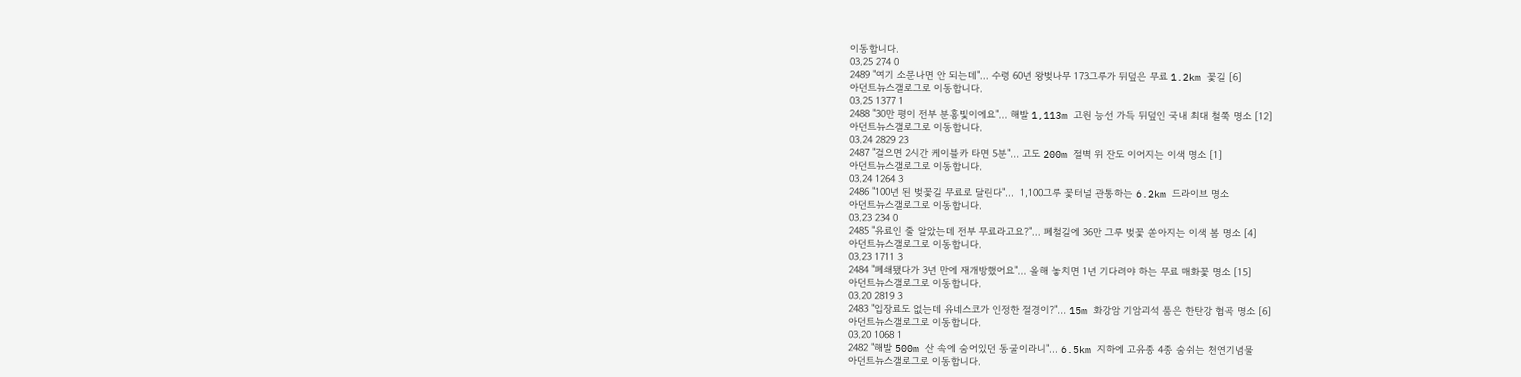이동합니다.
03.25 274 0
2489 "여기 소문나면 안 되는데"... 수령 60년 왕벚나무 173그루가 뒤덮은 무료 1.2km 꽃길 [6]
아던트뉴스갤로그로 이동합니다.
03.25 1377 1
2488 "30만 평이 전부 분홍빛이에요"... 해발 1,113m 고원 능선 가득 뒤덮인 국내 최대 철쭉 명소 [12]
아던트뉴스갤로그로 이동합니다.
03.24 2829 23
2487 "걸으면 2시간 케이블카 타면 5분"... 고도 200m 절벽 위 잔도 이어지는 이색 명소 [1]
아던트뉴스갤로그로 이동합니다.
03.24 1264 3
2486 "100년 된 벚꽃길 무료로 달린다"...  1,100그루 꽃터널 관통하는 6.2km 드라이브 명소
아던트뉴스갤로그로 이동합니다.
03.23 234 0
2485 "유료인 줄 알았는데 전부 무료라고요?"... 폐철길에 36만 그루 벚꽃 쏟아지는 이색 봄 명소 [4]
아던트뉴스갤로그로 이동합니다.
03.23 1711 3
2484 "폐쇄됐다가 3년 만에 재개방했어요"... 올해 놓치면 1년 기다려야 하는 무료 매화꽃 명소 [15]
아던트뉴스갤로그로 이동합니다.
03.20 2819 3
2483 "입장료도 없는데 유네스코가 인정한 절경이?"... 15m 화강암 기암괴석 품은 한탄강 협곡 명소 [6]
아던트뉴스갤로그로 이동합니다.
03.20 1068 1
2482 "해발 500m 산 속에 숨어있던 동굴이라니"... 6.5km 지하에 고유종 4종 숨쉬는 천연기념물
아던트뉴스갤로그로 이동합니다.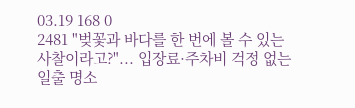03.19 168 0
2481 "벚꽃과 바다를 한 번에 볼 수 있는 사찰이라고?"... 입장료·주차비 걱정 없는 일출 명소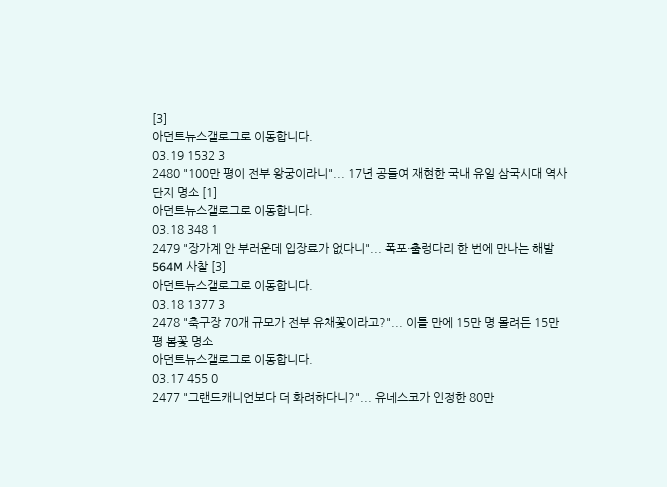[3]
아던트뉴스갤로그로 이동합니다.
03.19 1532 3
2480 "100만 평이 전부 왕궁이라니"... 17년 공들여 재현한 국내 유일 삼국시대 역사 단지 명소 [1]
아던트뉴스갤로그로 이동합니다.
03.18 348 1
2479 "장가계 안 부러운데 입장료가 없다니"... 폭포·출렁다리 한 번에 만나는 해발 564M 사찰 [3]
아던트뉴스갤로그로 이동합니다.
03.18 1377 3
2478 "축구장 70개 규모가 전부 유채꽃이라고?"... 이틀 만에 15만 명 몰려든 15만 평 봄꽃 명소
아던트뉴스갤로그로 이동합니다.
03.17 455 0
2477 "그랜드캐니언보다 더 화려하다니?"... 유네스코가 인정한 80만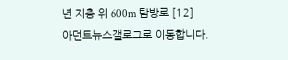년 지층 위 600m 탐방로 [12]
아던트뉴스갤로그로 이동합니다.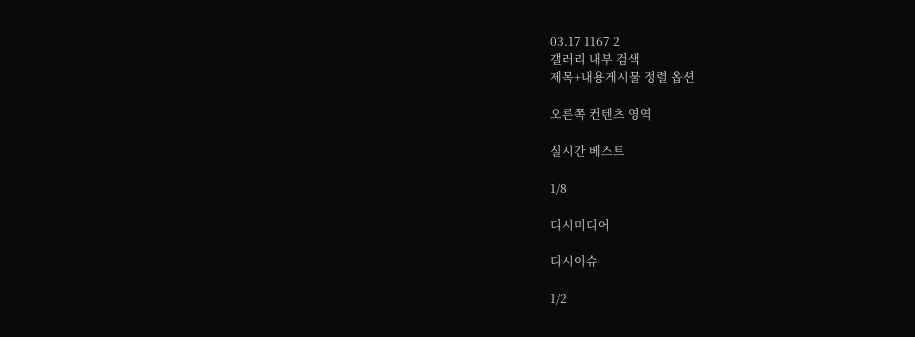03.17 1167 2
갤러리 내부 검색
제목+내용게시물 정렬 옵션

오른쪽 컨텐츠 영역

실시간 베스트

1/8

디시미디어

디시이슈

1/2